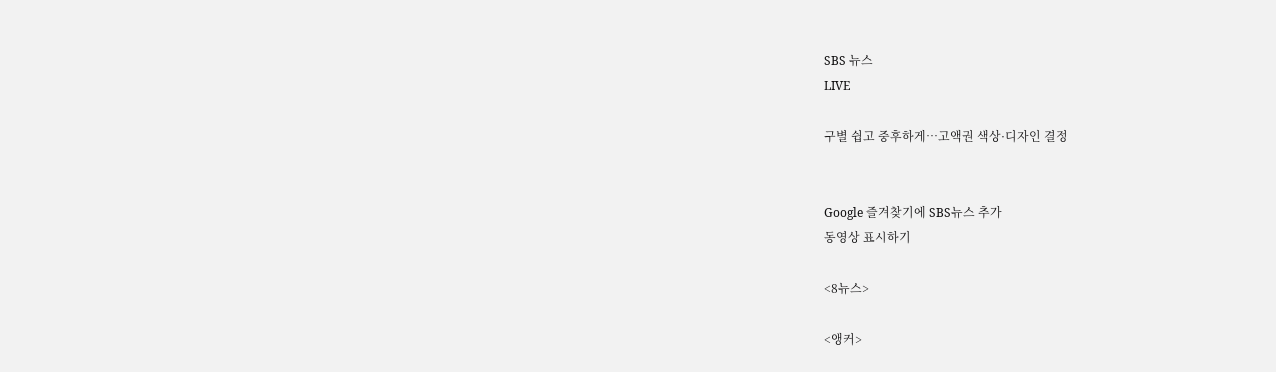SBS 뉴스
LIVE

구별 쉽고 중후하게…고액권 색상·디자인 결정


Google 즐겨찾기에 SBS뉴스 추가
동영상 표시하기

<8뉴스>

<앵커>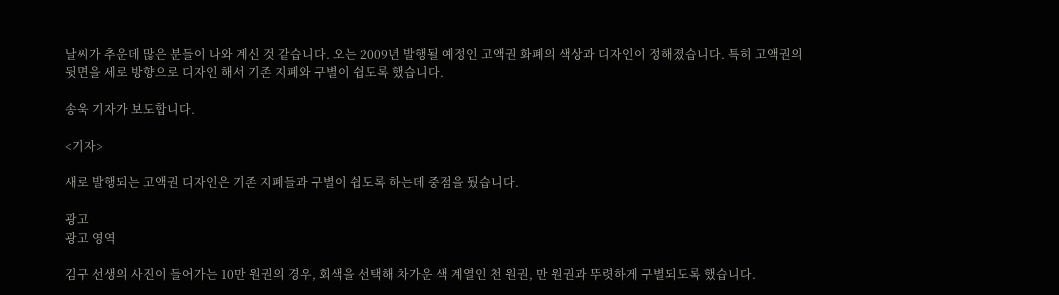날씨가 추운데 많은 분들이 나와 계신 것 같습니다. 오는 2009년 발행될 예정인 고액권 화폐의 색상과 디자인이 정해졌습니다. 특히 고액권의 뒷면을 세로 방향으로 디자인 해서 기존 지폐와 구별이 쉽도록 했습니다.

송욱 기자가 보도합니다.

<기자>

새로 발행되는 고액권 디자인은 기존 지폐들과 구별이 쉽도록 하는데 중점을 뒀습니다.

광고
광고 영역

김구 선생의 사진이 들어가는 10만 원권의 경우, 회색을 선택해 차가운 색 계열인 천 원권, 만 원권과 뚜렷하게 구별되도록 했습니다.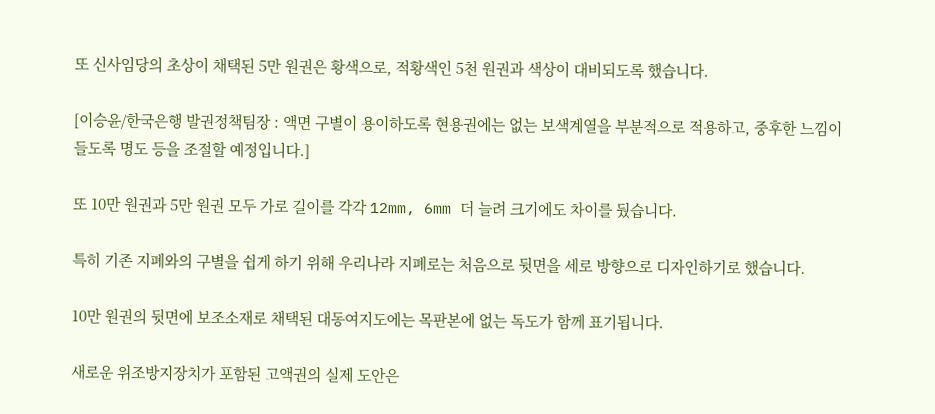또 신사임당의 초상이 채택된 5만 원권은 황색으로, 적황색인 5천 원권과 색상이 대비되도록 했습니다.

[이승윤/한국은행 발권정책팀장 : 액면 구별이 용이하도록 현용권에는 없는 보색계열을 부분적으로 적용하고, 중후한 느낌이 들도록 명도 등을 조절할 예정입니다.]

또 10만 원권과 5만 원권 모두 가로 길이를 각각 12mm, 6mm 더 늘려 크기에도 차이를 뒀습니다.

특히 기존 지폐와의 구별을 쉽게 하기 위해 우리나라 지폐로는 처음으로 뒷면을 세로 방향으로 디자인하기로 했습니다.

10만 원권의 뒷면에 보조소재로 채택된 대동여지도에는 목판본에 없는 독도가 함께 표기됩니다.

새로운 위조방지장치가 포함된 고액권의 실제 도안은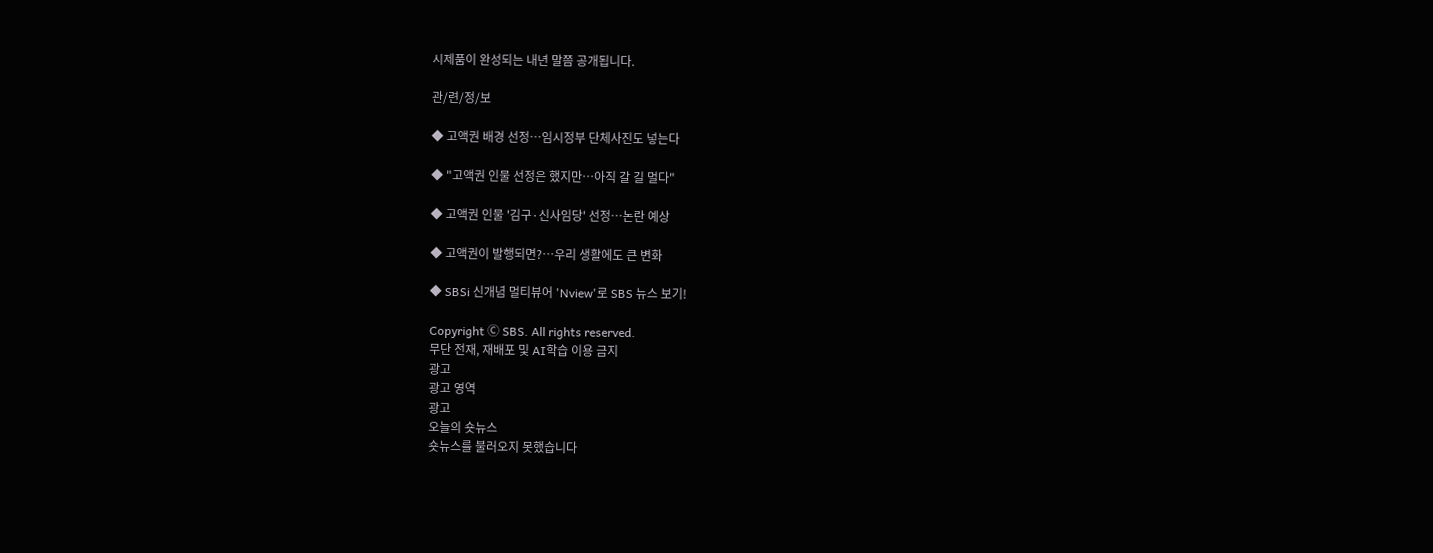시제품이 완성되는 내년 말쯤 공개됩니다.

관/련/정/보

◆ 고액권 배경 선정…임시정부 단체사진도 넣는다

◆ "고액권 인물 선정은 했지만…아직 갈 길 멀다"

◆ 고액권 인물 '김구·신사임당' 선정…논란 예상

◆ 고액권이 발행되면?…우리 생활에도 큰 변화

◆ SBSi 신개념 멀티뷰어 'Nview'로 SBS 뉴스 보기!

Copyright Ⓒ SBS. All rights reserved.
무단 전재, 재배포 및 AI학습 이용 금지
광고
광고 영역
광고
오늘의 숏뉴스
숏뉴스를 불러오지 못했습니다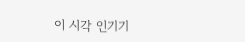이 시각 인기기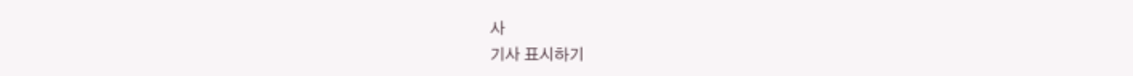사
기사 표시하기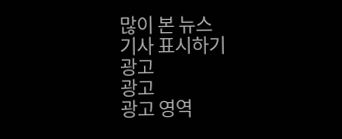많이 본 뉴스
기사 표시하기
광고
광고
광고 영역